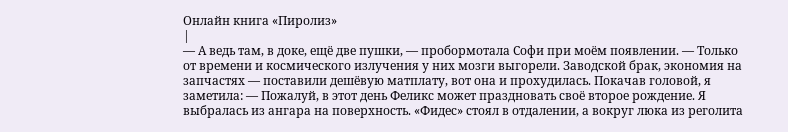Онлайн книга «Пиролиз»
|
— А ведь там, в доке, ещё две пушки, — пробормотала Софи при моём появлении. — Только от времени и космического излучения у них мозги выгорели. Заводской брак, экономия на запчастях — поставили дешёвую матплату, вот она и прохудилась. Покачав головой, я заметила: — Пожалуй, в этот день Феликс может праздновать своё второе рождение. Я выбралась из ангара на поверхность. «Фидес» стоял в отдалении, а вокруг люка из реголита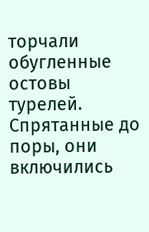торчали обугленные остовы турелей. Спрятанные до поры, они включились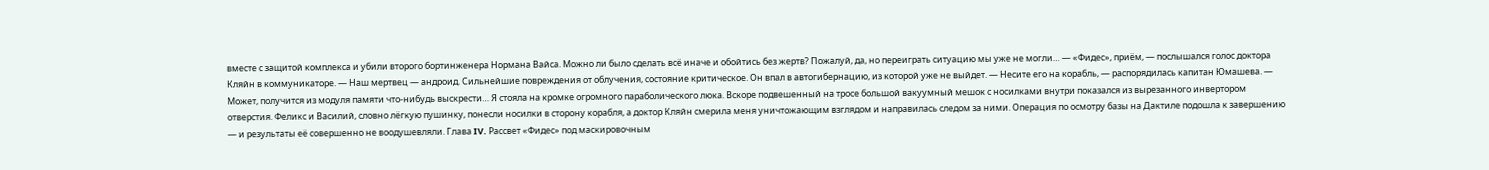вместе с защитой комплекса и убили второго бортинженера Нормана Вайса. Можно ли было сделать всё иначе и обойтись без жертв? Пожалуй, да, но переиграть ситуацию мы уже не могли… — «Фидес», приём, — послышался голос доктора Кляйн в коммуникаторе. — Наш мертвец — андроид. Сильнейшие повреждения от облучения, состояние критическое. Он впал в автогибернацию, из которой уже не выйдет. — Несите его на корабль, — распорядилась капитан Юмашева. — Может, получится из модуля памяти что-нибудь выскрести… Я стояла на кромке огромного параболического люка. Вскоре подвешенный на тросе большой вакуумный мешок с носилками внутри показался из вырезанного инвертором отверстия. Феликс и Василий, словно лёгкую пушинку, понесли носилки в сторону корабля, а доктор Кляйн смерила меня уничтожающим взглядом и направилась следом за ними. Операция по осмотру базы на Дактиле подошла к завершению — и результаты её совершенно не воодушевляли. Глава IV. Рассвет «Фидес» под маскировочным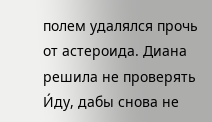полем удалялся прочь от астероида. Диана решила не проверять И́ду, дабы снова не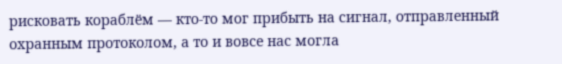рисковать кораблём — кто-то мог прибыть на сигнал, отправленный охранным протоколом, а то и вовсе нас могла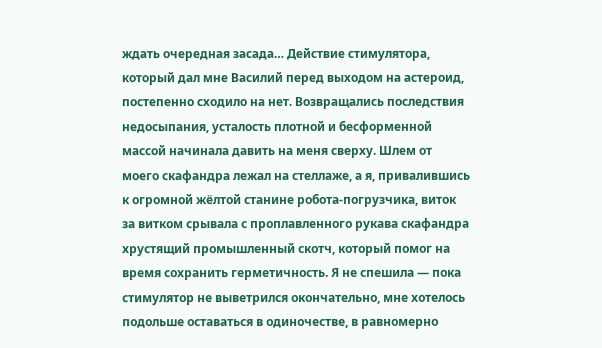ждать очередная засада… Действие стимулятора, который дал мне Василий перед выходом на астероид, постепенно сходило на нет. Возвращались последствия недосыпания, усталость плотной и бесформенной массой начинала давить на меня сверху. Шлем от моего скафандра лежал на стеллаже, а я, привалившись к огромной жёлтой станине робота-погрузчика, виток за витком срывала с проплавленного рукава скафандра хрустящий промышленный скотч, который помог на время сохранить герметичность. Я не спешила — пока стимулятор не выветрился окончательно, мне хотелось подольше оставаться в одиночестве, в равномерно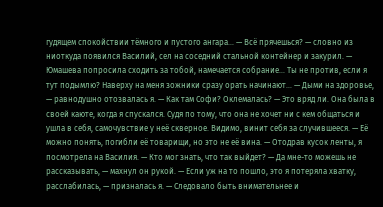гудящем спокойствии тёмного и пустого ангара… — Всё прячешься? — словно из ниоткуда появился Василий, сел на соседний стальной контейнер и закурил. — Юмашева попросила сходить за тобой, намечается собрание… Ты не против, если я тут подымлю? Наверху на меня зожники сразу орать начинают… — Дыми на здоровье, — равнодушно отозвалась я. — Как там Софи? Оклемалась? — Это вряд ли. Она была в своей каюте, когда я спускался. Судя по тому, что она не хочет ни с кем общаться и ушла в себя, самочувствие у неё скверное. Видимо, винит себя за случившееся. — Её можно понять, погибли её товарищи, но это не её вина. — Отодрав кусок ленты, я посмотрела на Василия. — Кто мог знать, что так выйдет? — Да мне-то можешь не рассказывать, — махнул он рукой. — Если уж на то пошло, это я потеряла хватку, расслабилась, — призналась я. — Следовало быть внимательнее и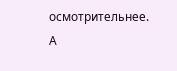осмотрительнее. А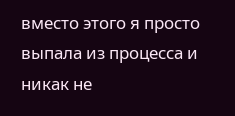вместо этого я просто выпала из процесса и никак не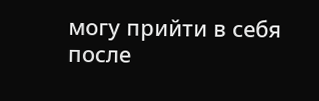могу прийти в себя после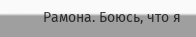Рамона. Боюсь, что я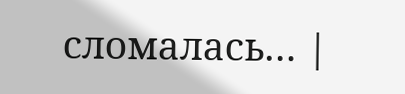сломалась… |